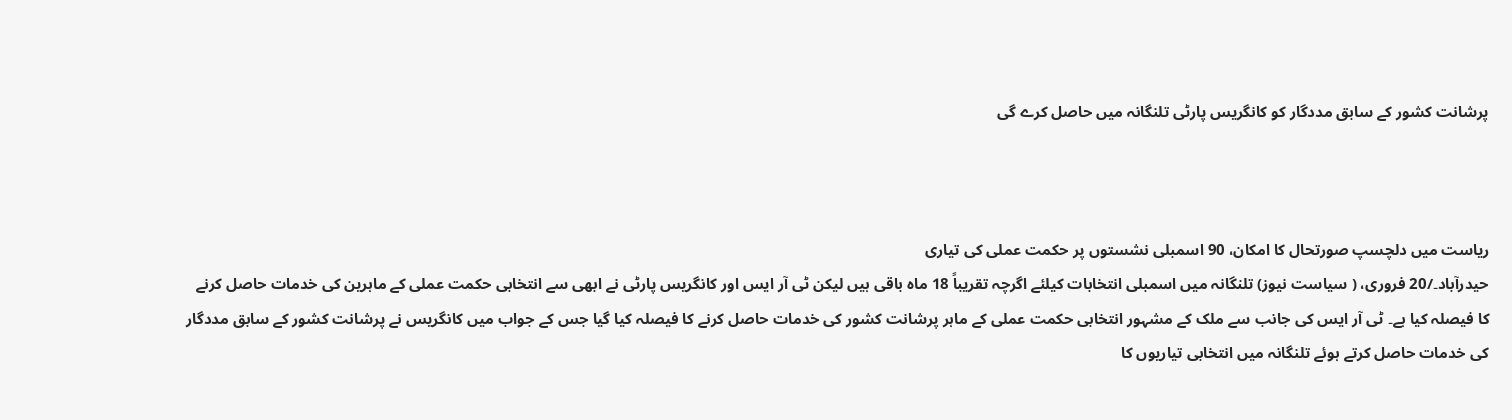پرشانت کشور کے سابق مددگار کو کانگریس پارٹی تلنگانہ میں حاصل کرے گی



ریاست میں دلچسپ صورتحال کا امکان، 90 اسمبلی نشستوں پر حکمت عملی کی تیاری
حیدرآباد۔/20 فروری، ( سیاست نیوز) تلنگانہ میں اسمبلی انتخابات کیلئے اگرچہ تقریباً 18 ماہ باقی ہیں لیکن ٹی آر ایس اور کانگریس پارٹی نے ابھی سے انتخابی حکمت عملی کے ماہرین کی خدمات حاصل کرنے کا فیصلہ کیا ہے۔ ٹی آر ایس کی جانب سے ملک کے مشہور انتخابی حکمت عملی کے ماہر پرشانت کشور کی خدمات حاصل کرنے کا فیصلہ کیا گیا جس کے جواب میں کانگریس نے پرشانت کشور کے سابق مددگار کی خدمات حاصل کرتے ہوئے تلنگانہ میں انتخابی تیاریوں کا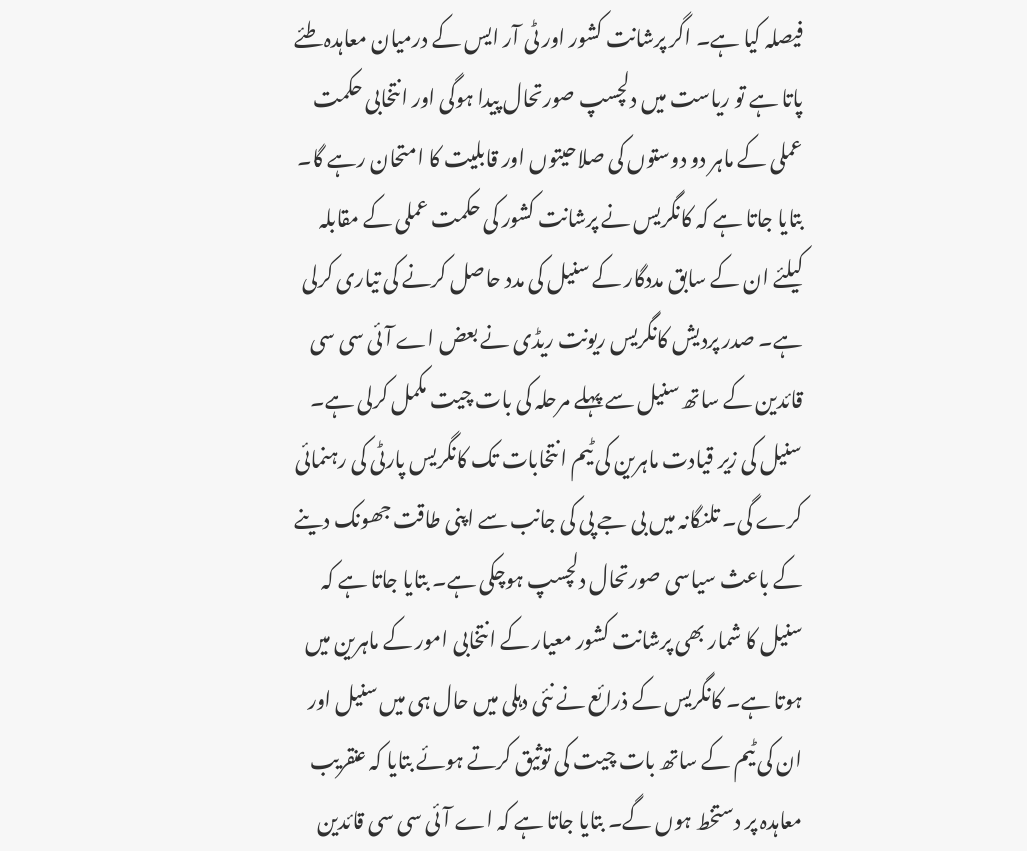فیصلہ کیا ہے۔ اگر پرشانت کشور اور ٹی آر ایس کے درمیان معاہدہ طئے پاتا ہے تو ریاست میں دلچسپ صورتحال پیدا ہوگی اور انتخابی حکمت عملی کے ماہر دو دوستوں کی صلاحیتوں اور قابلیت کا امتحان رہے گا۔ بتایا جاتا ہے کہ کانگریس نے پرشانت کشور کی حکمت عملی کے مقابلہ کیلئے ان کے سابق مددگار کے سنیل کی مدد حاصل کرنے کی تیاری کرلی ہے۔ صدر پردیش کانگریس ریونت ریڈی نے بعض اے آئی سی سی قائدین کے ساتھ سنیل سے پہلے مرحلہ کی بات چیت مکمل کرلی ہے۔ سنیل کی زیر قیادت ماہرین کی ٹیم انتخابات تک کانگریس پارٹی کی رہنمائی کرے گی۔ تلنگانہ میں بی جے پی کی جانب سے اپنی طاقت جھونک دینے کے باعث سیاسی صورتحال دلچسپ ہوچکی ہے۔ بتایا جاتا ہے کہ سنیل کا شمار بھی پرشانت کشور معیار کے انتخابی امور کے ماہرین میں ہوتا ہے۔ کانگریس کے ذرائع نے نئی دہلی میں حال ہی میں سنیل اور ان کی ٹیم کے ساتھ بات چیت کی توثیق کرتے ہوئے بتایا کہ عنقریب معاہدہ پر دستخط ہوں گے۔ بتایا جاتا ہے کہ اے آئی سی سی قائدین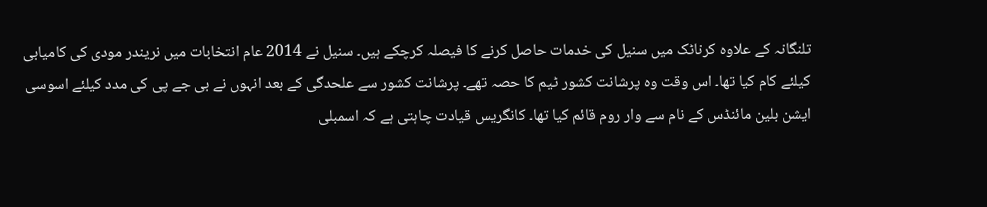تلنگانہ کے علاوہ کرناٹک میں سنیل کی خدمات حاصل کرنے کا فیصلہ کرچکے ہیں۔ سنیل نے 2014 عام انتخابات میں نریندر مودی کی کامیابی کیلئے کام کیا تھا۔ اس وقت وہ پرشانت کشور ٹیم کا حصہ تھے۔ پرشانت کشور سے علحدگی کے بعد انہوں نے بی جے پی کی مدد کیلئے اسوسی ایشن بلین مائنڈس کے نام سے وار روم قائم کیا تھا۔ کانگریس قیادت چاہتی ہے کہ اسمبلی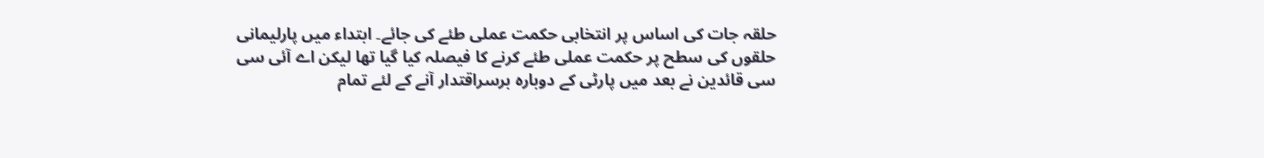حلقہ جات کی اساس پر انتخابی حکمت عملی طئے کی جائے۔ ابتداء میں پارلیمانی حلقوں کی سطح پر حکمت عملی طئے کرنے کا فیصلہ کیا گیا تھا لیکن اے آئی سی سی قائدین نے بعد میں پارٹی کے دوبارہ برسراقتدار آنے کے لئے تمام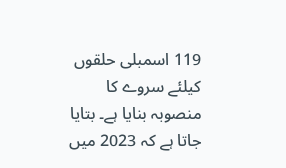119 اسمبلی حلقوں کیلئے سروے کا منصوبہ بنایا ہے۔ بتایا جاتا ہے کہ 2023 میں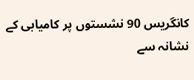کانگریس 90 نشستوں پر کامیابی کے نشانہ سے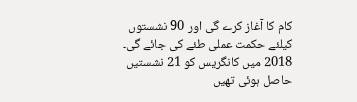کام کا آغاز کرے گی اور 90 نشستوں کیلئے حکمت عملی طئے کی جائے گی۔ 2018 میں کانگریس کو 21 نشستیں حاصل ہوئی تھیں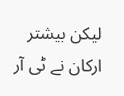لیکن بیشتر ارکان نے ٹی آر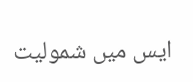ایس میں شمولیت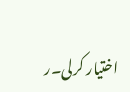اختیار کرلی۔ر